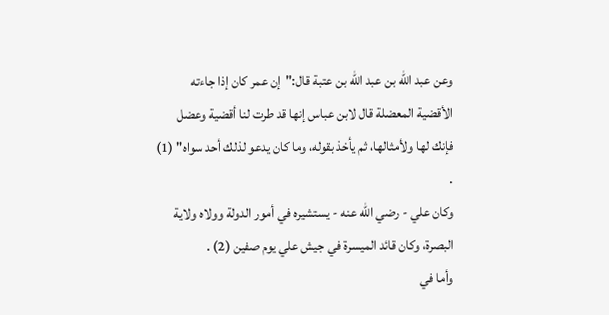وعن عبد الله بن عبد الله بن عتبة قال:"إن عمر كان إذا جاءته الأقضية المعضلة قال لابن عباس إنها قد طرت لنا أقضية وعضل فإنك لها ولأمثالها، ثم يأخذ بقوله، وما كان يدعو لذلك أحد سواه" (1) .
وكان علي - رضي الله عنه - يستشيره في أمور الدولة وولاه ولاية البصرة، وكان قائد الميسرة في جيش علي يوم صفين (2) .
وأما في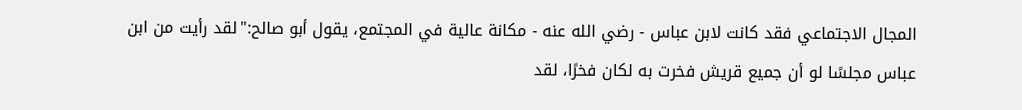المجال الاجتماعي فقد كانت لابن عباس - رضي الله عنه - مكانة عالية في المجتمع، يقول أبو صالح:"لقد رأيت من ابن عباس مجلسًا لو أن جميع قريش فخرت به لكان فخرًا، لقد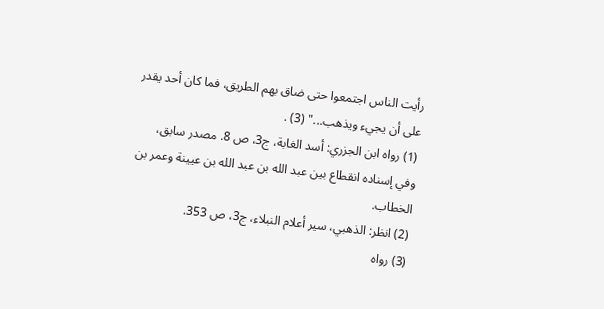رأيت الناس اجتمعوا حتى ضاق بهم الطريق، فما كان أحد يقدر على أن يجيء ويذهب..." (3) .
(1) رواه ابن الجزري: أسد الغابة، ج3، ص 8. مصدر سابق، وفي إسناده انقطاع بين عبد الله بن عبد الله بن عيينة وعمر بن الخطاب.
(2) انظر: الذهبي، سير أعلام النبلاء، ج3، ص 353.
(3) رواه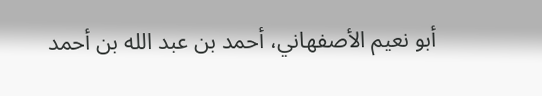أبو نعيم الأصفهاني، أحمد بن عبد الله بن أحمد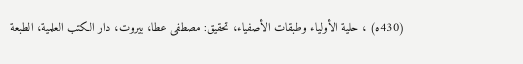(430ه) ، حلية الأولياء وطبقات الأصفياء، تحقيق: مصطفى عطا، بيروت، دار الكتب العلمية، الطبعة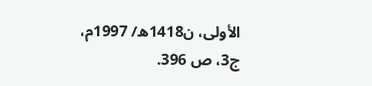الأولى، ن1418ه/ 1997م، ج3، ص 396.